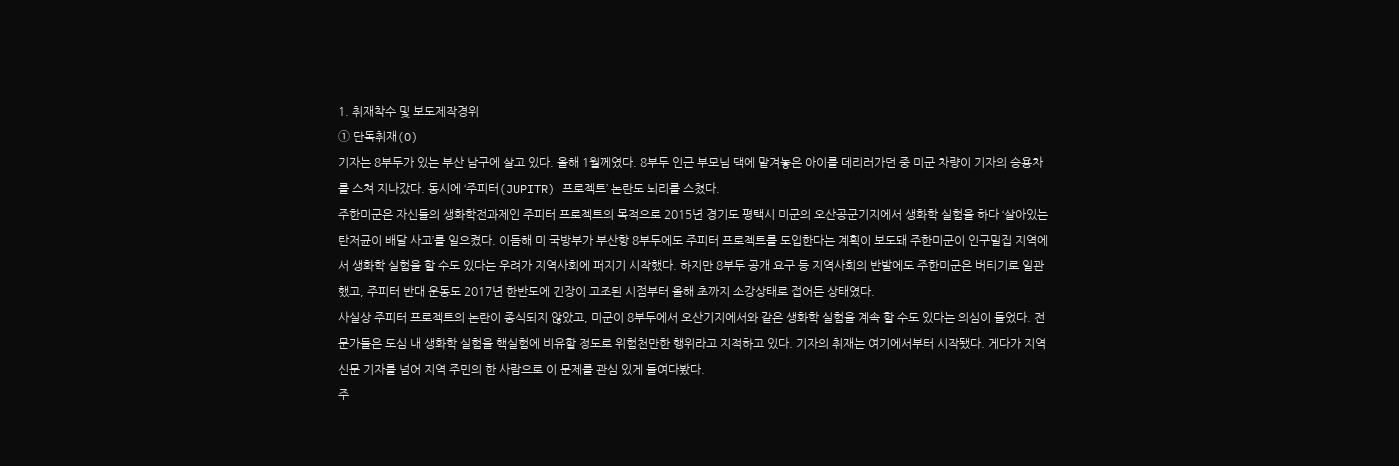1. 취재착수 및 보도제작경위
① 단독취재(O)
기자는 8부두가 있는 부산 남구에 살고 있다. 올해 1월께였다. 8부두 인근 부모님 댁에 맡겨놓은 아이를 데리러가던 중 미군 차량이 기자의 승용차를 스쳐 지나갔다. 동시에 ‘주피터(JUPITR) 프로젝트’ 논란도 뇌리를 스쳤다.
주한미군은 자신들의 생화학전과제인 주피터 프로젝트의 목적으로 2015년 경기도 평택시 미군의 오산공군기지에서 생화학 실험을 하다 ‘살아있는 탄저균이 배달 사고’를 일으켰다. 이듬해 미 국방부가 부산항 8부두에도 주피터 프로젝트를 도입한다는 계획이 보도돼 주한미군이 인구밀집 지역에서 생화학 실험을 할 수도 있다는 우려가 지역사회에 퍼지기 시작했다. 하지만 8부두 공개 요구 등 지역사회의 반발에도 주한미군은 버티기로 일관했고, 주피터 반대 운동도 2017년 한반도에 긴장이 고조된 시점부터 올해 초까지 소강상태로 접어든 상태였다.
사실상 주피터 프로젝트의 논란이 종식되지 않았고, 미군이 8부두에서 오산기지에서와 같은 생화학 실험을 계속 할 수도 있다는 의심이 들었다. 전문가들은 도심 내 생화학 실험을 핵실험에 비유할 정도로 위험천만한 행위라고 지적하고 있다. 기자의 취재는 여기에서부터 시작됐다. 게다가 지역신문 기자를 넘어 지역 주민의 한 사람으로 이 문제를 관심 있게 들여다봤다.
주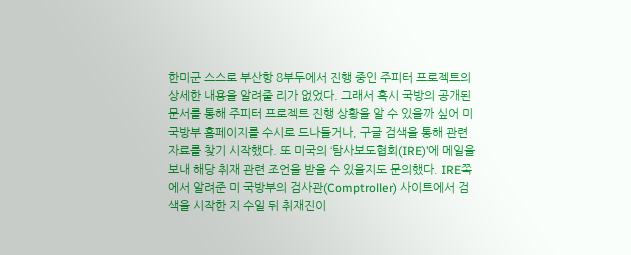한미군 스스로 부산항 8부두에서 진행 중인 주피터 프로젝트의 상세한 내용을 알려줄 리가 없었다. 그래서 혹시 국방의 공개된 문서를 통해 주피터 프로젝트 진행 상황을 알 수 있을까 싶어 미 국방부 홈페이지를 수시로 드나들거나, 구글 검색을 통해 관련 자료를 찾기 시작했다. 또 미국의 ‘탐사보도협회(IRE)’에 메일을 보내 해당 취재 관련 조언을 받을 수 있을지도 문의했다. IRE쪽에서 알려준 미 국방부의 검사관(Comptroller) 사이트에서 검색을 시작한 지 수일 뒤 취재진이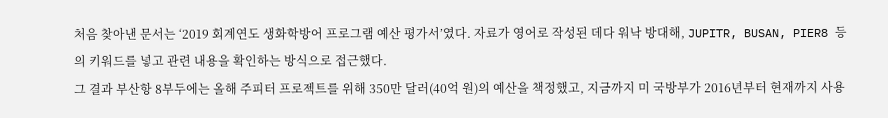처음 찾아낸 문서는 ‘2019 회계연도 생화학방어 프로그램 예산 평가서’였다. 자료가 영어로 작성된 데다 워낙 방대해, JUPITR, BUSAN, PIER8 등의 키워드를 넣고 관련 내용을 확인하는 방식으로 접근했다.
그 결과 부산항 8부두에는 올해 주피터 프로젝트를 위해 350만 달러(40억 원)의 예산을 책정했고, 지금까지 미 국방부가 2016년부터 현재까지 사용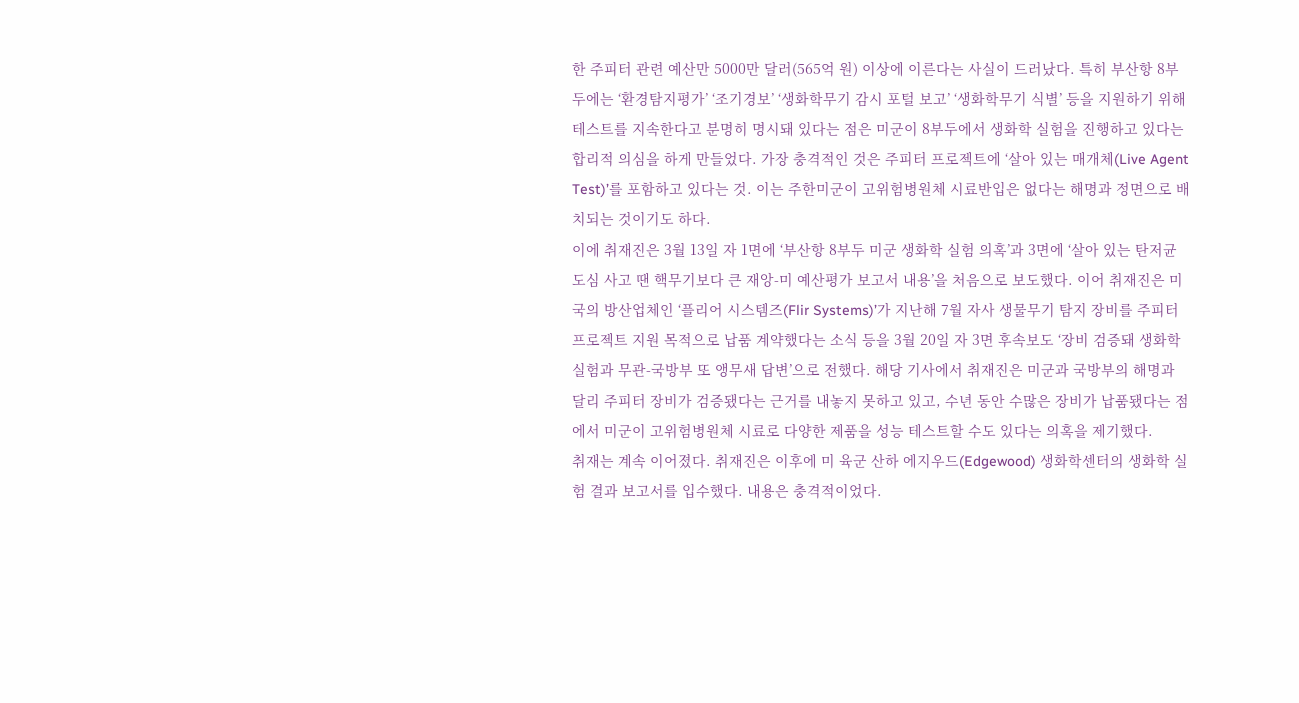한 주피터 관련 예산만 5000만 달러(565억 원) 이상에 이른다는 사실이 드러났다. 특히 부산항 8부두에는 ‘환경탐지평가’ ‘조기경보’ ‘생화학무기 감시 포털 보고’ ‘생화학무기 식별’ 등을 지원하기 위해 테스트를 지속한다고 분명히 명시돼 있다는 점은 미군이 8부두에서 생화학 실험을 진행하고 있다는 합리적 의심을 하게 만들었다. 가장 충격적인 것은 주피터 프로젝트에 ‘살아 있는 매개체(Live Agent Test)’를 포함하고 있다는 것. 이는 주한미군이 고위험병원체 시료반입은 없다는 해명과 정면으로 배치되는 것이기도 하다.
이에 취재진은 3월 13일 자 1면에 ‘부산항 8부두 미군 생화학 실험 의혹’과 3면에 ‘살아 있는 탄저균 도심 사고 땐 핵무기보다 큰 재앙-미 예산평가 보고서 내용’을 처음으로 보도했다. 이어 취재진은 미국의 방산업체인 ‘플리어 시스템즈(Flir Systems)’가 지난해 7월 자사 생물무기 탐지 장비를 주피터 프로젝트 지원 목적으로 납품 계약했다는 소식 등을 3월 20일 자 3면 후속보도 ‘장비 검증돼 생화학 실험과 무관-국방부 또 앵무새 답변’으로 전했다. 해당 기사에서 취재진은 미군과 국방부의 해명과 달리 주피터 장비가 검증됐다는 근거를 내놓지 못하고 있고, 수년 동안 수많은 장비가 납품됐다는 점에서 미군이 고위험병원체 시료로 다양한 제품을 성능 테스트할 수도 있다는 의혹을 제기했다.
취재는 계속 이어졌다. 취재진은 이후에 미 육군 산하 에지우드(Edgewood) 생화학센터의 생화학 실험 결과 보고서를 입수했다. 내용은 충격적이었다.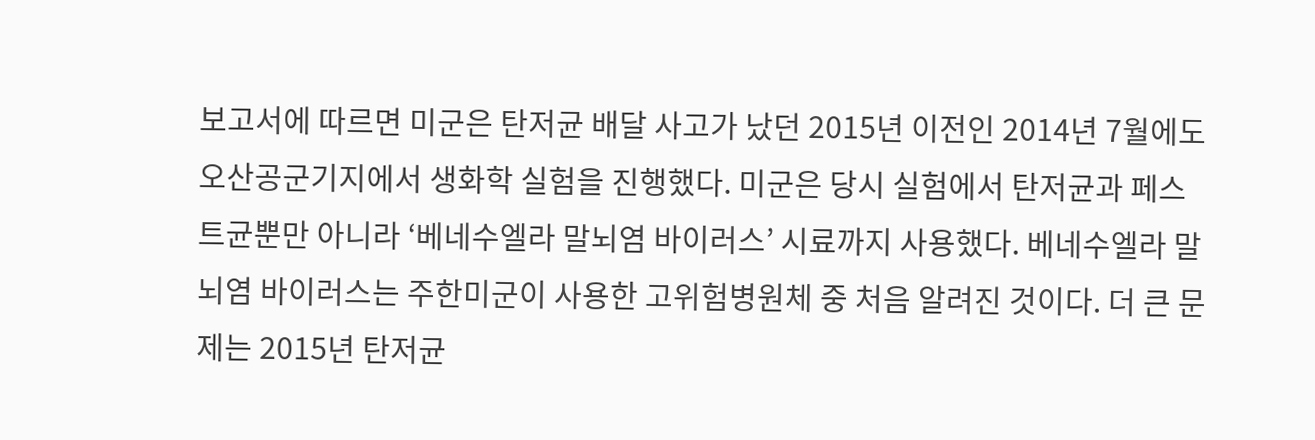보고서에 따르면 미군은 탄저균 배달 사고가 났던 2015년 이전인 2014년 7월에도 오산공군기지에서 생화학 실험을 진행했다. 미군은 당시 실험에서 탄저균과 페스트균뿐만 아니라 ‘베네수엘라 말뇌염 바이러스’ 시료까지 사용했다. 베네수엘라 말뇌염 바이러스는 주한미군이 사용한 고위험병원체 중 처음 알려진 것이다. 더 큰 문제는 2015년 탄저균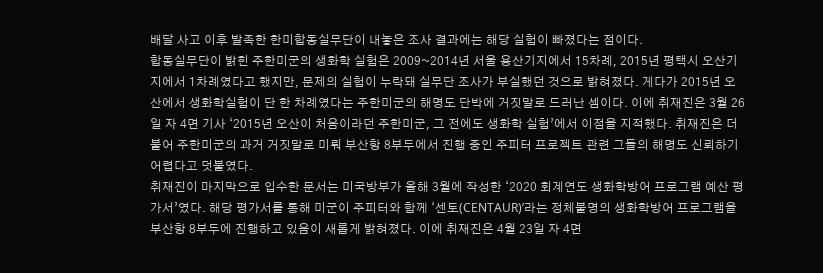배달 사고 이후 발족한 한미합동실무단이 내놓은 조사 결과에는 해당 실험이 빠졌다는 점이다.
합동실무단이 밝힌 주한미군의 생화학 실험은 2009~2014년 서울 용산기지에서 15차례, 2015년 평택시 오산기지에서 1차례였다고 했지만, 문제의 실험이 누락돼 실무단 조사가 부실했던 것으로 밝혀졌다. 게다가 2015년 오산에서 생화학실험이 단 한 차례였다는 주한미군의 해명도 단박에 거짓말로 드러난 셈이다. 이에 취재진은 3월 26일 자 4면 기사 ‘2015년 오산이 처음이라던 주한미군, 그 전에도 생화학 실험’에서 이점을 지적했다. 취재진은 더불어 주한미군의 과거 거짓말로 미뤄 부산항 8부두에서 진행 중인 주피터 프로젝트 관련 그들의 해명도 신뢰하기 어렵다고 덧붙였다.
취재진이 마지막으로 입수한 문서는 미국방부가 올해 3월에 작성한 ‘2020 회계연도 생화학방어 프로그램 예산 평가서’였다. 해당 평가서를 통해 미군이 주피터와 함께 ‘센토(CENTAUR)’라는 정체불명의 생화학방어 프로그램을 부산항 8부두에 진행하고 있음이 새롭게 밝혀졌다. 이에 취재진은 4월 23일 자 4면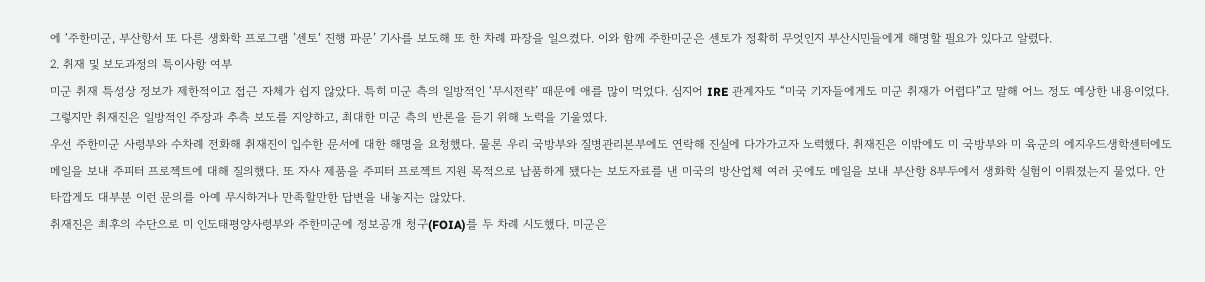에 ‘주한미군, 부산항서 또 다른 생화학 프로그램 ’센토‘ 진행 파문’ 기사를 보도해 또 한 차례 파장을 일으켰다. 이와 함께 주한미군은 센토가 정확히 무엇인지 부산시민들에게 해명할 필요가 있다고 알렸다.
2. 취재 및 보도과정의 특이사항 여부
미군 취재 특성상 정보가 제한적이고 접근 자체가 쉽지 않았다. 특히 미군 측의 일방적인 ‘무시전략’ 때문에 애를 많이 먹었다. 심지어 IRE 관계자도 “미국 기자들에게도 미군 취재가 어렵다”고 말해 어느 정도 예상한 내용이었다. 그렇지만 취재진은 일방적인 주장과 추측 보도를 지양하고, 최대한 미군 측의 반론을 듣기 위해 노력을 기울였다.
우선 주한미군 사령부와 수차례 전화해 취재진이 입수한 문서에 대한 해명을 요청했다. 물론 우리 국방부와 질병관리본부에도 연락해 진실에 다가가고자 노력했다. 취재진은 이밖에도 미 국방부와 미 육군의 에지우드생학센터에도 메일을 보내 주피터 프로젝트에 대해 질의했다. 또 자사 제품을 주피터 프로젝트 지원 목적으로 납품하게 됐다는 보도자료를 낸 미국의 방산업체 여러 곳에도 메일을 보내 부산항 8부두에서 생화학 실험이 이뤄졌는지 물었다. 안타깝게도 대부분 이런 문의를 아예 무시하거나 만족할만한 답변을 내놓지는 않았다.
취재진은 최후의 수단으로 미 인도태평양사령부와 주한미군에 정보공개 청구(FOIA)를 두 차례 시도했다. 미군은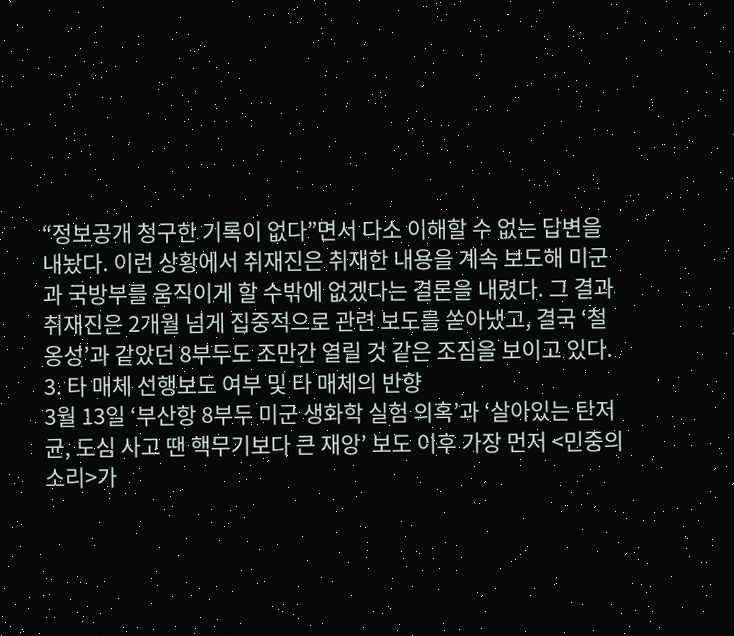“정보공개 청구한 기록이 없다”면서 다소 이해할 수 없는 답변을 내놨다. 이런 상황에서 취재진은 취재한 내용을 계속 보도해 미군과 국방부를 움직이게 할 수밖에 없겠다는 결론을 내렸다. 그 결과 취재진은 2개월 넘게 집중적으로 관련 보도를 쏟아냈고, 결국 ‘철옹성’과 같았던 8부두도 조만간 열릴 것 같은 조짐을 보이고 있다.
3. 타 매체 선행보도 여부 및 타 매체의 반향
3월 13일 ‘부산항 8부두 미군 생화학 실험 의혹’과 ‘살아있는 탄저균, 도심 사고 땐 핵무기보다 큰 재앙’ 보도 이후 가장 먼저 <민중의소리>가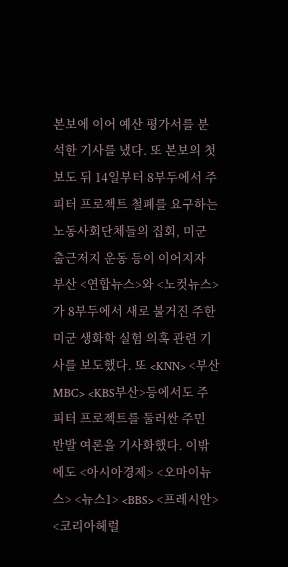본보에 이어 예산 평가서를 분석한 기사를 냈다. 또 본보의 첫 보도 뒤 14일부터 8부두에서 주피터 프로젝트 철폐를 요구하는 노동사회단체들의 집회, 미군 출근저지 운동 등이 이어지자 부산 <연합뉴스>와 <노컷뉴스>가 8부두에서 새로 불거진 주한미군 생화학 실험 의혹 관련 기사를 보도했다. 또 <KNN> <부산MBC> <KBS부산>등에서도 주피터 프로젝트를 둘러싼 주민 반발 여론을 기사화했다. 이밖에도 <아시아경제> <오마이뉴스> <뉴스1> <BBS> <프레시안> <코리아헤럴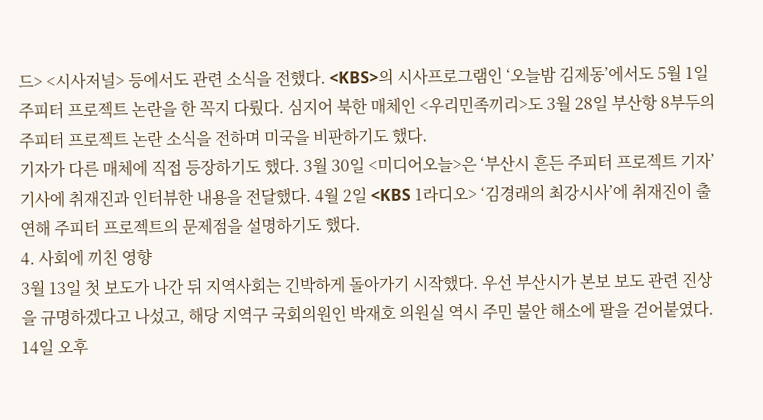드> <시사저널> 등에서도 관련 소식을 전했다. <KBS>의 시사프로그램인 ‘오늘밤 김제동’에서도 5월 1일 주피터 프로젝트 논란을 한 꼭지 다뤘다. 심지어 북한 매체인 <우리민족끼리>도 3월 28일 부산항 8부두의 주피터 프로젝트 논란 소식을 전하며 미국을 비판하기도 했다.
기자가 다른 매체에 직접 등장하기도 했다. 3월 30일 <미디어오늘>은 ‘부산시 흔든 주피터 프로젝트 기자’ 기사에 취재진과 인터뷰한 내용을 전달했다. 4월 2일 <KBS 1라디오> ‘김경래의 최강시사’에 취재진이 출연해 주피터 프로젝트의 문제점을 설명하기도 했다.
4. 사회에 끼친 영향
3월 13일 첫 보도가 나간 뒤 지역사회는 긴박하게 돌아가기 시작했다. 우선 부산시가 본보 보도 관련 진상을 규명하겠다고 나섰고, 해당 지역구 국회의원인 박재호 의원실 역시 주민 불안 해소에 팔을 걷어붙였다. 14일 오후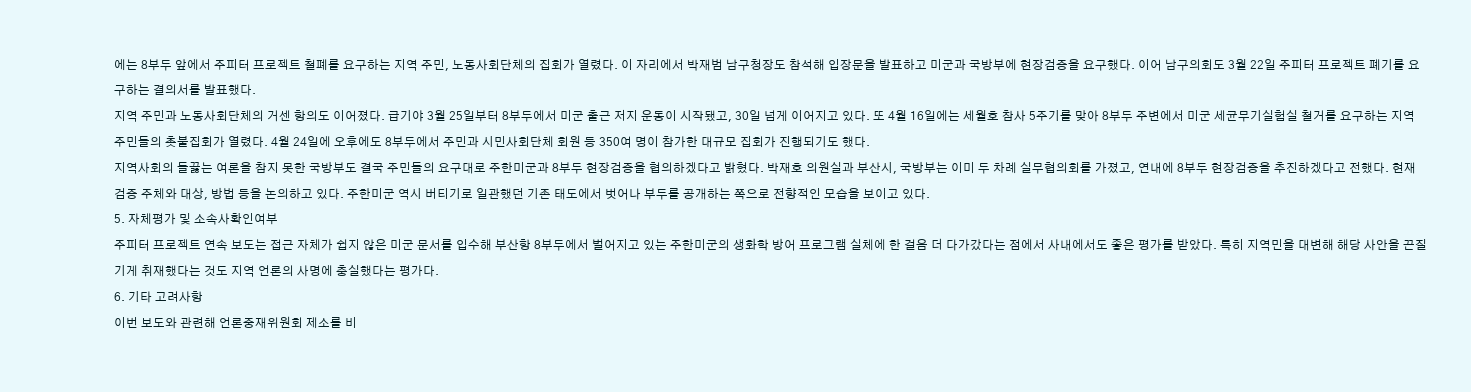에는 8부두 앞에서 주피터 프로젝트 철폐를 요구하는 지역 주민, 노동사회단체의 집회가 열렸다. 이 자리에서 박재범 남구청장도 참석해 입장문을 발표하고 미군과 국방부에 현장검증을 요구했다. 이어 남구의회도 3월 22일 주피터 프로젝트 폐기를 요구하는 결의서를 발표했다.
지역 주민과 노동사회단체의 거센 항의도 이어졌다. 급기야 3월 25일부터 8부두에서 미군 출근 저지 운동이 시작됐고, 30일 넘게 이어지고 있다. 또 4월 16일에는 세월호 참사 5주기를 맞아 8부두 주변에서 미군 세균무기실험실 철거를 요구하는 지역 주민들의 촛불집회가 열렸다. 4월 24일에 오후에도 8부두에서 주민과 시민사회단체 회원 등 350여 명이 참가한 대규모 집회가 진행되기도 했다.
지역사회의 들끓는 여론을 참지 못한 국방부도 결국 주민들의 요구대로 주한미군과 8부두 현장검증을 협의하겠다고 밝혔다. 박재호 의원실과 부산시, 국방부는 이미 두 차례 실무협의회를 가졌고, 연내에 8부두 현장검증을 추진하겠다고 전했다. 현재 검증 주체와 대상, 방법 등을 논의하고 있다. 주한미군 역시 버티기로 일관했던 기존 태도에서 벗어나 부두를 공개하는 쪽으로 전향적인 모습을 보이고 있다.
5. 자체평가 및 소속사확인여부
주피터 프로젝트 연속 보도는 접근 자체가 쉽지 않은 미군 문서를 입수해 부산항 8부두에서 벌어지고 있는 주한미군의 생화학 방어 프로그램 실체에 한 걸음 더 다가갔다는 점에서 사내에서도 좋은 평가를 받았다. 특히 지역민을 대변해 해당 사안을 끈질기게 취재했다는 것도 지역 언론의 사명에 충실했다는 평가다.
6. 기타 고려사항
이번 보도와 관련해 언론중재위원회 제소를 비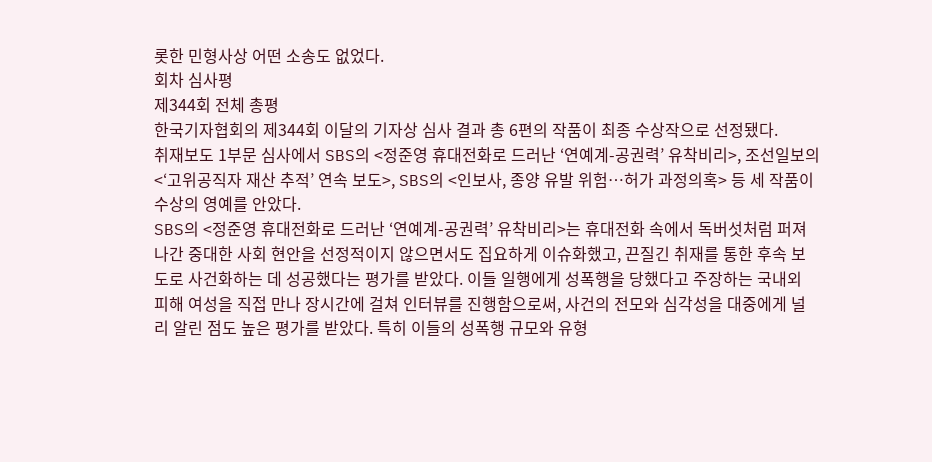롯한 민형사상 어떤 소송도 없었다.
회차 심사평
제344회 전체 총평
한국기자협회의 제344회 이달의 기자상 심사 결과 총 6편의 작품이 최종 수상작으로 선정됐다.
취재보도 1부문 심사에서 SBS의 <정준영 휴대전화로 드러난 ‘연예계-공권력’ 유착비리>, 조선일보의 <‘고위공직자 재산 추적’ 연속 보도>, SBS의 <인보사, 종양 유발 위험…허가 과정의혹> 등 세 작품이 수상의 영예를 안았다.
SBS의 <정준영 휴대전화로 드러난 ‘연예계-공권력’ 유착비리>는 휴대전화 속에서 독버섯처럼 퍼져나간 중대한 사회 현안을 선정적이지 않으면서도 집요하게 이슈화했고, 끈질긴 취재를 통한 후속 보도로 사건화하는 데 성공했다는 평가를 받았다. 이들 일행에게 성폭행을 당했다고 주장하는 국내외 피해 여성을 직접 만나 장시간에 걸쳐 인터뷰를 진행함으로써, 사건의 전모와 심각성을 대중에게 널리 알린 점도 높은 평가를 받았다. 특히 이들의 성폭행 규모와 유형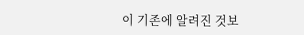이 기존에 알려진 것보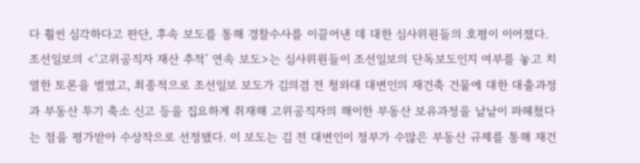다 훨씬 심각하다고 판단, 후속 보도를 통해 경찰수사를 이끌어낸 데 대한 심사위원들의 호평이 이어졌다.
조선일보의 <‘고위공직자 재산 추적’ 연속 보도>는 심사위원들이 조선일보의 단독보도인지 여부를 놓고 치열한 토론을 벌였고, 최종적으로 조선일보 보도가 김의겸 전 청와대 대변인의 재건축 건물에 대한 대출과정과 부동산 투기 축소 신고 등을 집요하게 취재해 고위공직자의 해이한 부동산 보유과정을 낱낱이 파헤쳤다는 점을 평가받아 수상작으로 선정됐다. 이 보도는 김 전 대변인이 정부가 수많은 부동산 규제를 통해 재건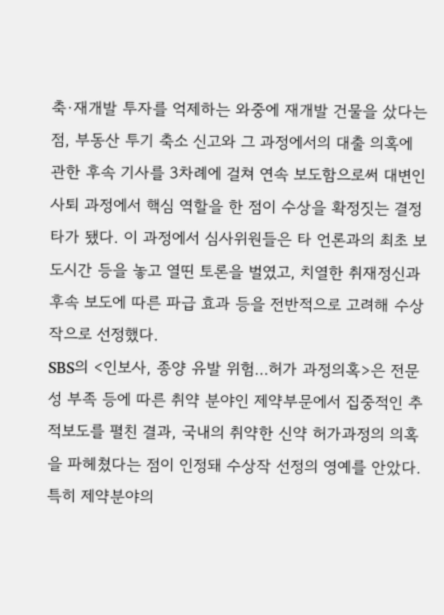축·재개발 투자를 억제하는 와중에 재개발 건물을 샀다는 점, 부동산 투기 축소 신고와 그 과정에서의 대출 의혹에 관한 후속 기사를 3차례에 걸쳐 연속 보도함으로써 대변인 사퇴 과정에서 핵심 역할을 한 점이 수상을 확정짓는 결정타가 됐다. 이 과정에서 심사위원들은 타 언론과의 최초 보도시간 등을 놓고 열띤 토론을 벌였고, 치열한 취재정신과 후속 보도에 따른 파급 효과 등을 전반적으로 고려해 수상작으로 선정했다.
SBS의 <인보사, 종양 유발 위험…허가 과정의혹>은 전문성 부족 등에 따른 취약 분야인 제약부문에서 집중적인 추적보도를 펼친 결과, 국내의 취약한 신약 허가과정의 의혹을 파헤쳤다는 점이 인정돼 수상작 선정의 영예를 안았다. 특히 제약분야의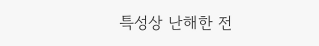특성상 난해한 전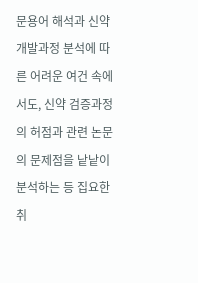문용어 해석과 신약 개발과정 분석에 따른 어려운 여건 속에서도, 신약 검증과정의 허점과 관련 논문의 문제점을 낱낱이 분석하는 등 집요한 취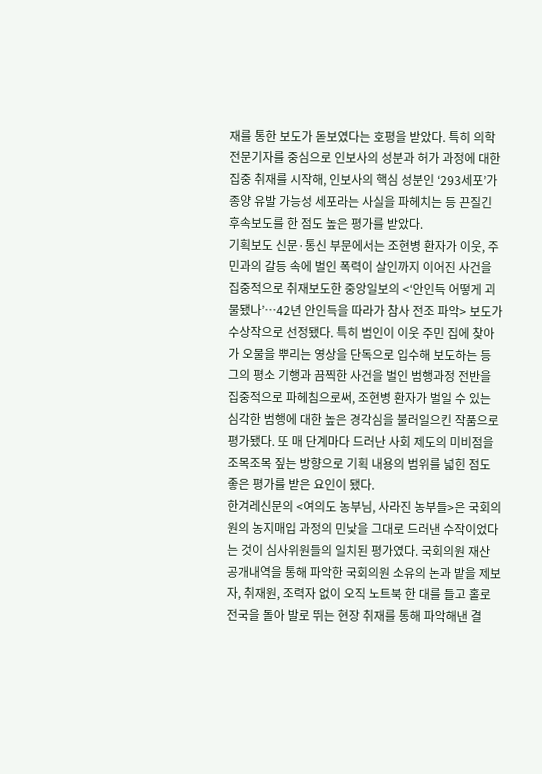재를 통한 보도가 돋보였다는 호평을 받았다. 특히 의학전문기자를 중심으로 인보사의 성분과 허가 과정에 대한 집중 취재를 시작해, 인보사의 핵심 성분인 ‘293세포’가 종양 유발 가능성 세포라는 사실을 파헤치는 등 끈질긴 후속보도를 한 점도 높은 평가를 받았다.
기획보도 신문·통신 부문에서는 조현병 환자가 이웃, 주민과의 갈등 속에 벌인 폭력이 살인까지 이어진 사건을 집중적으로 취재보도한 중앙일보의 <‘안인득 어떻게 괴물됐나’…42년 안인득을 따라가 참사 전조 파악> 보도가 수상작으로 선정됐다. 특히 범인이 이웃 주민 집에 찾아가 오물을 뿌리는 영상을 단독으로 입수해 보도하는 등 그의 평소 기행과 끔찍한 사건을 벌인 범행과정 전반을 집중적으로 파헤침으로써, 조현병 환자가 벌일 수 있는 심각한 범행에 대한 높은 경각심을 불러일으킨 작품으로 평가됐다. 또 매 단계마다 드러난 사회 제도의 미비점을 조목조목 짚는 방향으로 기획 내용의 범위를 넓힌 점도 좋은 평가를 받은 요인이 됐다.
한겨레신문의 <여의도 농부님, 사라진 농부들>은 국회의원의 농지매입 과정의 민낯을 그대로 드러낸 수작이었다는 것이 심사위원들의 일치된 평가였다. 국회의원 재산 공개내역을 통해 파악한 국회의원 소유의 논과 밭을 제보자, 취재원, 조력자 없이 오직 노트북 한 대를 들고 홀로 전국을 돌아 발로 뛰는 현장 취재를 통해 파악해낸 결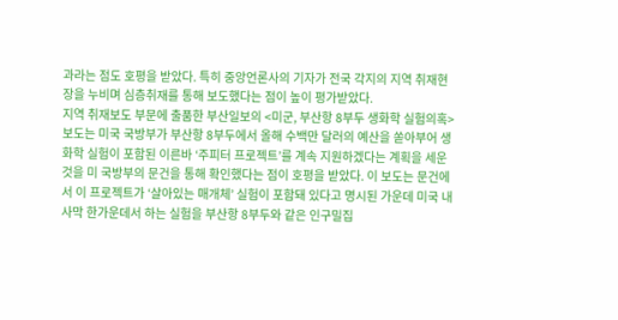과라는 점도 호평을 받았다. 특히 중앙언론사의 기자가 전국 각지의 지역 취재현장을 누비며 심층취재를 통해 보도했다는 점이 높이 평가받았다.
지역 취재보도 부문에 출품한 부산일보의 <미군, 부산항 8부두 생화학 실험의혹> 보도는 미국 국방부가 부산항 8부두에서 올해 수백만 달러의 예산을 쏟아부어 생화학 실험이 포함된 이른바 ‘주피터 프로젝트’를 계속 지원하겠다는 계획을 세운 것을 미 국방부의 문건을 통해 확인했다는 점이 호평을 받았다. 이 보도는 문건에서 이 프로젝트가 ‘살아있는 매개체’ 실험이 포함돼 있다고 명시된 가운데 미국 내 사막 한가운데서 하는 실험을 부산항 8부두와 같은 인구밀집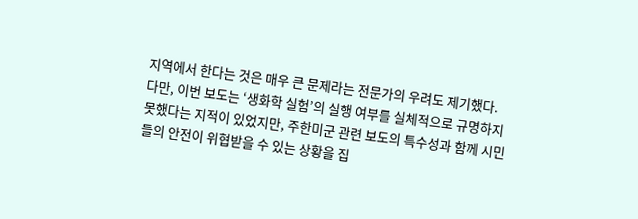지역에서 한다는 것은 매우 큰 문제라는 전문가의 우려도 제기했다. 다만, 이번 보도는 ‘생화학 실험’의 실행 여부를 실체적으로 규명하지 못했다는 지적이 있었지만, 주한미군 관련 보도의 특수성과 함께 시민들의 안전이 위협받을 수 있는 상황을 집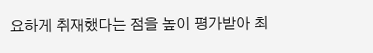요하게 취재했다는 점을 높이 평가받아 최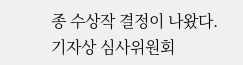종 수상작 결정이 나왔다.
기자상 심사위원회